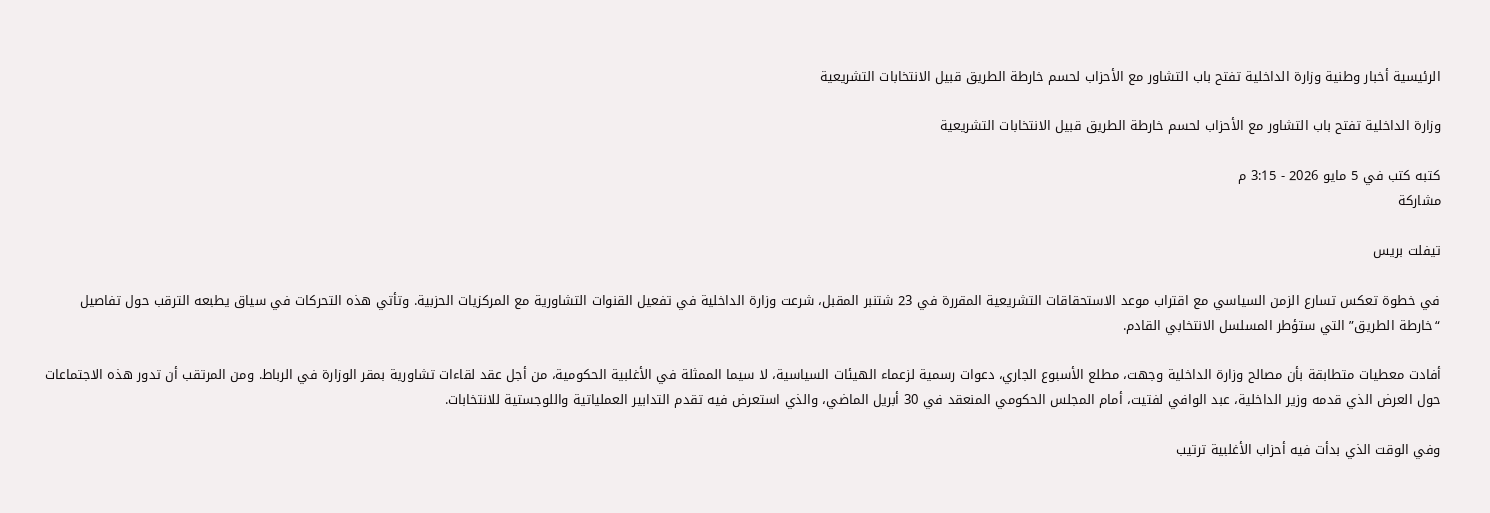الرئيسية أخبار وطنية وزارة الداخلية تفتح باب التشاور مع الأحزاب لحسم خارطة الطريق قبيل الانتخابات التشريعية

وزارة الداخلية تفتح باب التشاور مع الأحزاب لحسم خارطة الطريق قبيل الانتخابات التشريعية

كتبه كتب في 5 مايو 2026 - 3:15 م
مشاركة

تيفلت بريس

في خطوة تعكس تسارع الزمن السياسي مع اقتراب موعد الاستحقاقات التشريعية المقررة في 23 شتنبر المقبل، شرعت وزارة الداخلية في تفعيل القنوات التشاورية مع المركزيات الحزبية. وتأتي هذه التحركات في سياق يطبعه الترقب حول تفاصيل “خارطة الطريق” التي ستؤطر المسلسل الانتخابي القادم.

أفادت معطيات متطابقة بأن مصالح وزارة الداخلية وجهت، مطلع الأسبوع الجاري، دعوات رسمية لزعماء الهيئات السياسية، لا سيما الممثلة في الأغلبية الحكومية، من أجل عقد لقاءات تشاورية بمقر الوزارة في الرباط. ومن المرتقب أن تدور هذه الاجتماعات حول العرض الذي قدمه وزير الداخلية، عبد الوافي لفتيت، أمام المجلس الحكومي المنعقد في 30 أبريل الماضي، والذي استعرض فيه تقدم التدابير العملياتية واللوجستية للانتخابات.

وفي الوقت الذي بدأت فيه أحزاب الأغلبية ترتيب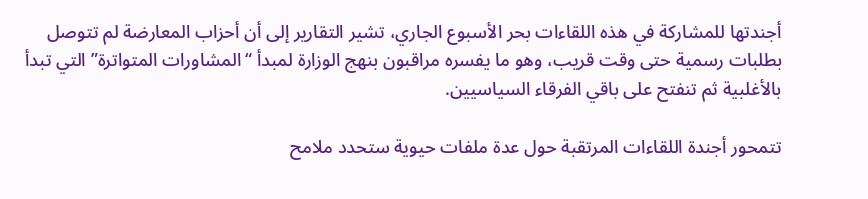أجندتها للمشاركة في هذه اللقاءات بحر الأسبوع الجاري، تشير التقارير إلى أن أحزاب المعارضة لم تتوصل بطلبات رسمية حتى وقت قريب، وهو ما يفسره مراقبون بنهج الوزارة لمبدأ “المشاورات المتواترة” التي تبدأ بالأغلبية ثم تنفتح على باقي الفرقاء السياسيين.

تتمحور أجندة اللقاءات المرتقبة حول عدة ملفات حيوية ستحدد ملامح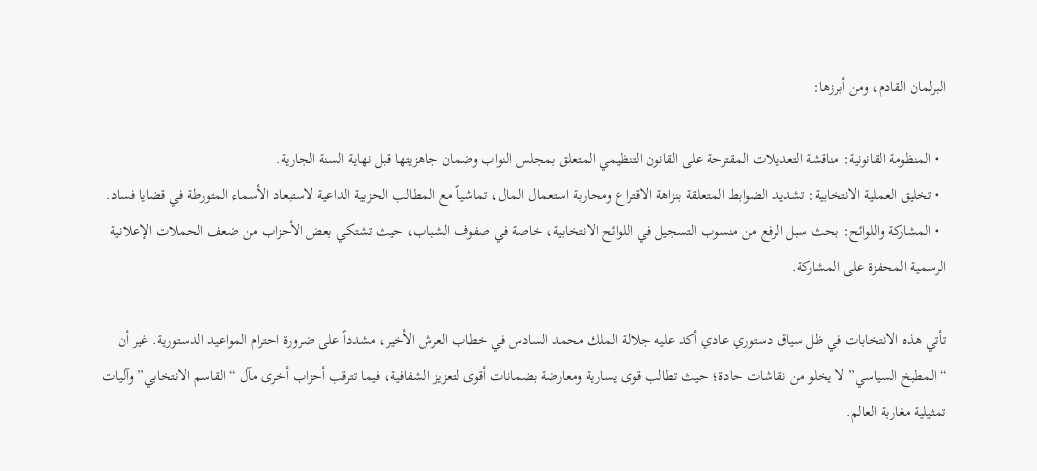البرلمان القادم، ومن أبرزها:

  • المنظومة القانونية: مناقشة التعديلات المقترحة على القانون التنظيمي المتعلق بمجلس النواب وضمان جاهزيتها قبل نهاية السنة الجارية.
  • تخليق العملية الانتخابية: تشديد الضوابط المتعلقة بنزاهة الاقتراع ومحاربة استعمال المال، تماشياً مع المطالب الحزبية الداعية لاستبعاد الأسماء المتورطة في قضايا فساد.
  • المشاركة واللوائح: بحث سبل الرفع من منسوب التسجيل في اللوائح الانتخابية، خاصة في صفوف الشباب، حيث تشتكي بعض الأحزاب من ضعف الحملات الإعلانية الرسمية المحفزة على المشاركة.

تأتي هذه الانتخابات في ظل سياق دستوري عادي أكد عليه جلالة الملك محمد السادس في خطاب العرش الأخير، مشدداً على ضرورة احترام المواعيد الدستورية. غير أن “المطبخ السياسي” لا يخلو من نقاشات حادة؛ حيث تطالب قوى يسارية ومعارضة بضمانات أقوى لتعزيز الشفافية، فيما تترقب أحزاب أخرى مآل “القاسم الانتخابي” وآليات تمثيلية مغاربة العالم.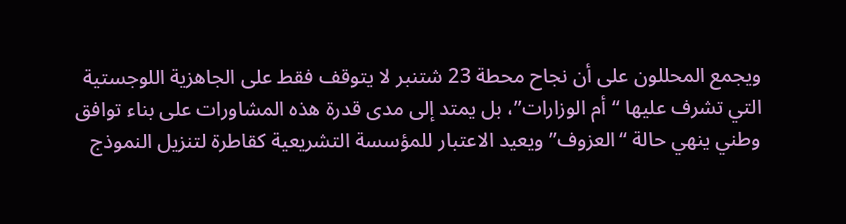ويجمع المحللون على أن نجاح محطة 23 شتنبر لا يتوقف فقط على الجاهزية اللوجستية التي تشرف عليها “أم الوزارات”، بل يمتد إلى مدى قدرة هذه المشاورات على بناء توافق وطني ينهي حالة “العزوف” ويعيد الاعتبار للمؤسسة التشريعية كقاطرة لتنزيل النموذج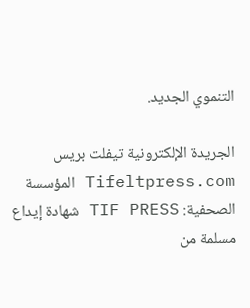التنموي الجديد.

الجريدة الإلكترونية تيفلت بريس Tifeltpress.com المؤسسة الصحفية: TIF PRESS شهادة إيداع مسلمة من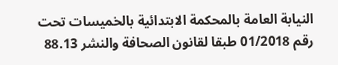النيابة العامة بالمحكمة الابتدائية بالخميسات تحت رقم 01/2018 طبقا لقانون الصحافة والنشر 88.13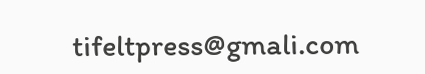tifeltpress@gmali.com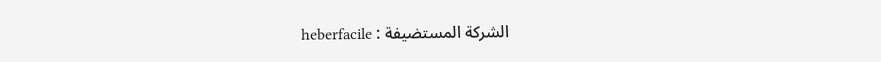الشركة المستضيفة : heberfacile